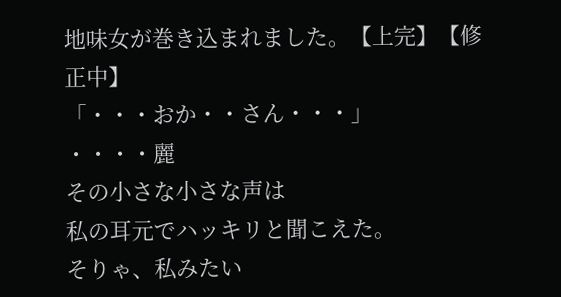地味女が巻き込まれました。【上完】【修正中】
「・・・おか・・さん・・・」
・・・・麗
その小さな小さな声は
私の耳元でハッキリと聞こえた。
そりゃ、私みたい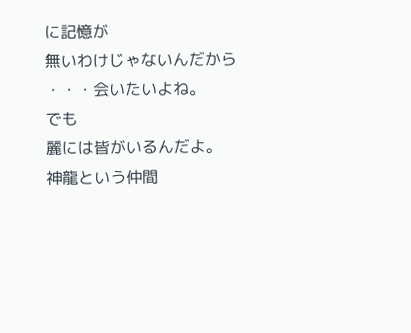に記憶が
無いわけじゃないんだから
・・・会いたいよね。
でも
麗には皆がいるんだよ。
神龍という仲間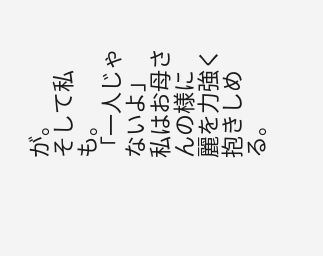が。
そして私も。
「一人じゃないよ」
私はお母さんの様に
麗を力強く抱きしめる。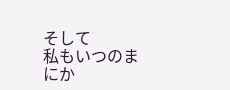そして
私もいつのまにか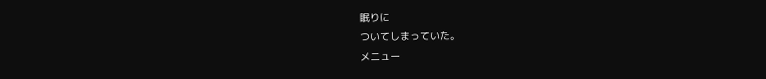眠りに
ついてしまっていた。
メニュー